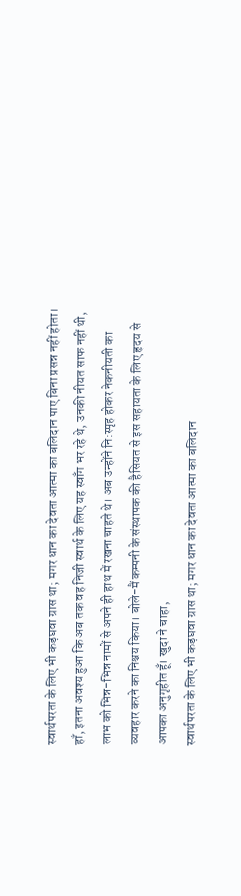स्वार्थपरता के लिए भी कड़घवा ग्रास था; मगर धान का देवता आत्मा का बलिदान पाए बिना प्रसन्न नहीं होता। हाँ, इतना अवश्य हुआ कि अब तक वह निजी स्वार्थ के लिए यह स्वाँग भर रहे थे, उनकी नीयत साफ नहीं थी, लाभ को भिन्न-भिन्न नामों से अपने ही हाथ में रखना चाहते थे। अब उन्होंने नि:स्पृह होकर नेकनीयती का व्यवहार करने का निश्चय किया। बोले-मैं कम्पनी के संस्थापक की हैसियत से इस सहायता के लिए हृदय से आपका अनुगृहीत हूँ। खुदा ने चाहा,
स्वार्थपरता के लिए भी कड़घवा ग्रास था; मगर धान का देवता आत्मा का बलिदान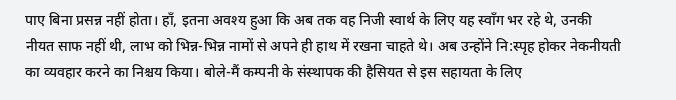पाए बिना प्रसन्न नहीं होता। हाँ, इतना अवश्य हुआ कि अब तक वह निजी स्वार्थ के लिए यह स्वाँग भर रहे थे, उनकी नीयत साफ नहीं थी, लाभ को भिन्न-भिन्न नामों से अपने ही हाथ में रखना चाहते थे। अब उन्होंने नि:स्पृह होकर नेकनीयती का व्यवहार करने का निश्चय किया। बोले-मैं कम्पनी के संस्थापक की हैसियत से इस सहायता के लिए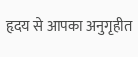हृदय से आपका अनुगृहीत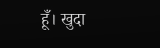हूँ। खुदा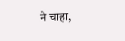ने चाहा,